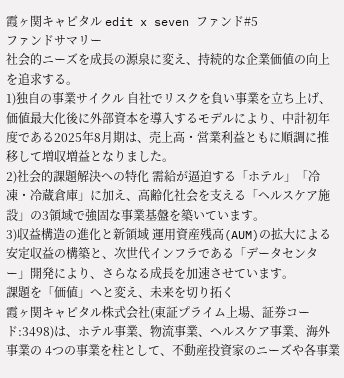霞ヶ関キャピタル edit x seven ファンド#5
ファンドサマリー
社会的ニーズを成長の源泉に変え、持続的な企業価値の向上を追求する。
1)独自の事業サイクル 自社でリスクを負い事業を立ち上げ、価値最大化後に外部資本を導入するモデルにより、中計初年度である2025年8月期は、売上高・営業利益ともに順調に推移して増収増益となりました。
2)社会的課題解決への特化 需給が逼迫する「ホテル」「冷凍・冷蔵倉庫」に加え、高齢化社会を支える「ヘルスケア施設」の3領域で強固な事業基盤を築いています。
3)収益構造の進化と新領域 運用資産残高(AUM)の拡大による安定収益の構築と、次世代インフラである「データセンター」開発により、さらなる成長を加速させています。
課題を「価値」へと変え、未来を切り拓く
霞ヶ関キャピタル株式会社(東証プライム上場、証券コード:3498)は、ホテル事業、物流事業、ヘルスケア事業、海外事業の 4つの事業を柱として、不動産投資家のニーズや各事業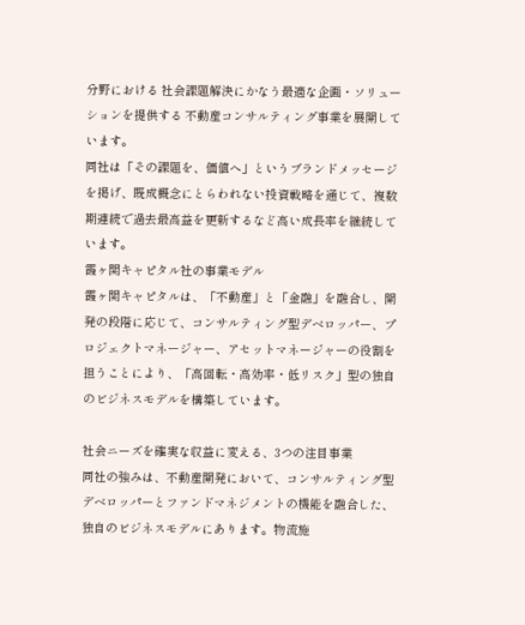分野における 社会課題解決にかなう最適な企画・ソリューションを提供する 不動産コンサルティング事業を展開しています。
同社は「その課題を、価値へ」というブランドメッセージを掲げ、既成概念にとらわれない投資戦略を通じて、複数期連続で過去最高益を更新するなど高い成長率を継続しています。
霞ヶ関キャピタル社の事業モデル
霞ヶ関キャピタルは、「不動産」と「金融」を融合し、開発の段階に応じて、コンサルティング型デベロッパー、プロジェクトマネージャー、アセットマネージャーの役割を担うことにより、「高回転・高効率・低リスク」型の独自のビジネスモデルを構築しています。

社会ニーズを確実な収益に変える、3つの注目事業
同社の強みは、不動産開発において、コンサルティング型デベロッパーとファンドマネジメントの機能を融合した、独自のビジネスモデルにあります。物流施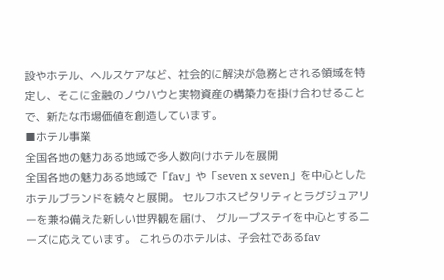設やホテル、ヘルスケアなど、社会的に解決が急務とされる領域を特定し、そこに金融のノウハウと実物資産の構築力を掛け合わせることで、新たな市場価値を創造しています。
■ホテル事業
全国各地の魅力ある地域で多人数向けホテルを展開
全国各地の魅力ある地域で「fav」や「seven x seven」を中心としたホテルブランドを続々と展開。 セルフホスピタリティとラグジュアリーを兼ね備えた新しい世界観を届け、 グループステイを中心とするニーズに応えています。 これらのホテルは、子会社であるfav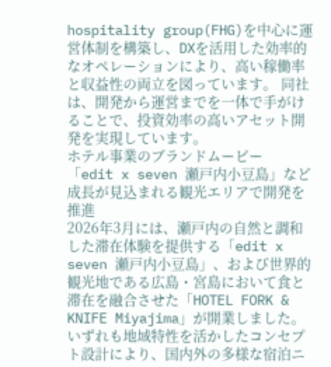hospitality group(FHG)を中心に運営体制を構築し、DXを活用した効率的なオペレーションにより、高い稼働率と収益性の両立を図っています。 同社は、開発から運営までを一体で手がけることで、投資効率の高いアセット開発を実現しています。
ホテル事業のブランドムービー
「edit x seven 瀬戸内小豆島」など成長が見込まれる観光エリアで開発を推進
2026年3月には、瀬戸内の自然と調和した滞在体験を提供する「edit x seven 瀬戸内小豆島」、および世界的観光地である広島・宮島において食と滞在を融合させた「HOTEL FORK & KNIFE Miyajima」が開業しました。 いずれも地域特性を活かしたコンセプト設計により、国内外の多様な宿泊ニ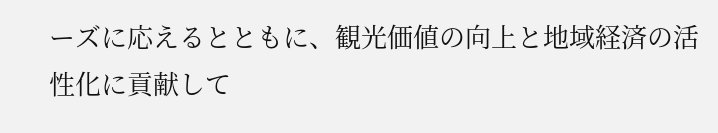ーズに応えるとともに、観光価値の向上と地域経済の活性化に貢献して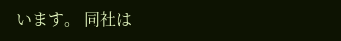います。 同社は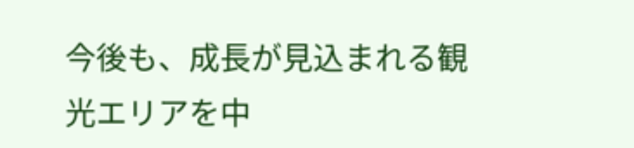今後も、成長が見込まれる観光エリアを中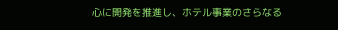心に開発を推進し、ホテル事業のさらなる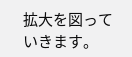拡大を図っていきます。